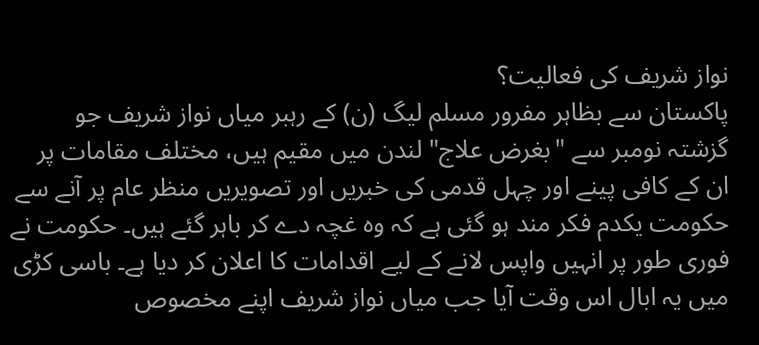نواز شریف کی فعالیت؟
پاکستان سے بظاہر مفرور مسلم لیگ (ن) کے رہبر میاں نواز شریف جو گزشتہ نومبر سے "بغرض علاج" لندن میں مقیم ہیں، مختلف مقامات پر ان کے کافی پینے اور چہل قدمی کی خبریں اور تصویریں منظر عام پر آنے سے حکومت یکدم فکر مند ہو گئی ہے کہ وہ غچہ دے کر باہر گئے ہیں۔ حکومت نے فوری طور پر انہیں واپس لانے کے لیے اقدامات کا اعلان کر دیا ہے۔ باسی کڑی میں یہ ابال اس وقت آیا جب میاں نواز شریف اپنے مخصوص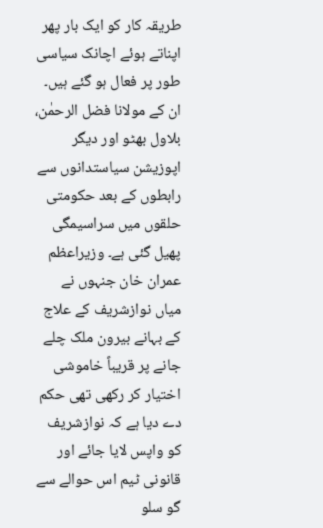طریقہ کار کو ایک بار پھر اپناتے ہوئے اچانک سیاسی طور پر فعال ہو گئے ہیں۔ ان کے مولانا فضل الرحمٰن، بلاول بھٹو اور دیگر اپوزیشن سیاستدانوں سے رابطوں کے بعد حکومتی حلقوں میں سراسیمگی پھیل گئی ہے۔ وزیراعظم عمران خان جنہوں نے میاں نوازشریف کے علاج کے بہانے بیرون ملک چلے جانے پر قریباً خاموشی اختیار کر رکھی تھی حکم دے دیا ہے کہ نوازشریف کو واپس لایا جائے اور قانونی ٹیم اس حوالے سے گو سلو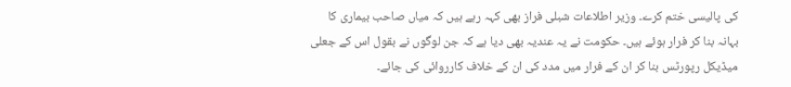کی پالیسی ختم کرے۔ وزیر اطلاعات شبلی فراز بھی کہہ رہے ہیں کہ میاں صاحب بیماری کا بہانہ بنا کر فرار ہوئے ہیں۔ حکومت نے یہ عندیہ بھی دیا ہے کہ جن لوگوں نے بقول اس کے جعلی میڈیکل رپورٹس بنا کر ان کے فرار میں مدد کی ان کے خلاف کارروائی کی جائے۔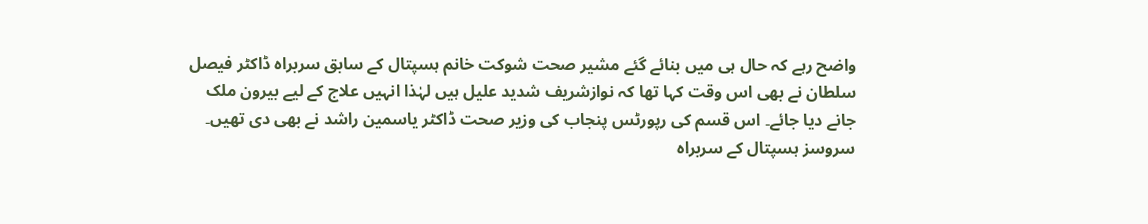واضح رہے کہ حال ہی میں بنائے گئے مشیر صحت شوکت خانم ہسپتال کے سابق سربراہ ڈاکٹر فیصل سلطان نے بھی اس وقت کہا تھا کہ نوازشریف شدید علیل ہیں لہٰذا انہیں علاج کے لیے بیرون ملک جانے دیا جائے۔ اس قسم کی رپورٹس پنجاب کی وزیر صحت ڈاکٹر یاسمین راشد نے بھی دی تھیں۔ سروسز ہسپتال کے سربراہ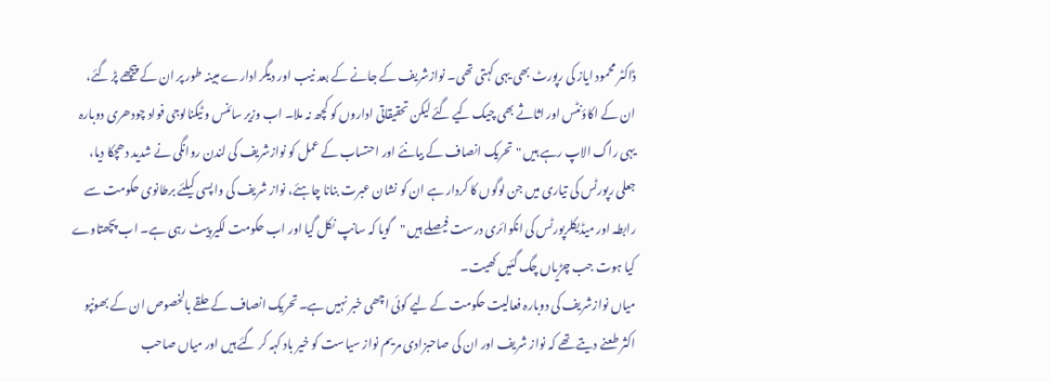ڈاکٹر محمود ایاز کی رپورٹ بھی یہی کہتی تھی۔ نوازشریف کے جانے کے بعد نیب اور دیگر ادارے مبینہ طور پر ان کے پیچھے پڑ گئے، ان کے اکاؤنٹس اور اثاثے بھی چیک کیے گئے لیکن تحقیقاتی اداروں کو کچھ نہ ملا۔ اب وزیر سائنس و ٹیکنالوجی فواد چودھری دوبارہ یہی راگ الاپ رہے ہیں "تحریک انصاف کے بیانئے اور احتساب کے عمل کو نوازشریف کی لندن روانگی نے شدید دھچکا دیا، جعلی رپورٹس کی تیاری میں جن لوگوں کا کردار ہے ان کو نشان عبرت بنانا چاہئے، نواز شریف کی واپسی کیلئے برطانوی حکومت سے رابطہ اور میڈیکلرپورٹس کی انکوائری درست فیصلے ہیں "گویا کہ سانپ نکل گیا اور اب حکومت لکیر پیٹ رہی ہے۔ اب پچھتاوے کیا ہوت جب چڑیاں چگ گئیں کھیت۔
میاں نوازشریف کی دوبارہ فعالیت حکومت کے لیے کوئی اچھی خبر نہیں ہے۔ تحریک انصاف کے حلقے بالخصوص ان کے بھونپو اکثر طعنے دیتے تھے کہ نواز شریف اور ان کی صاحبزادی مریم نواز سیاست کو خیر باد کہہ کر گئے ہیں اور میاں صاحب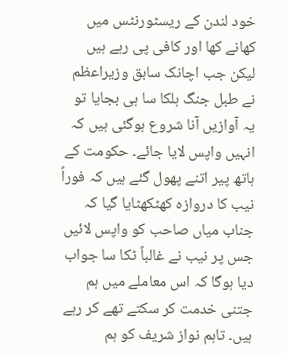خود لندن کے ریسٹورنٹس میں کھانے کھا اور کافی پی رہے ہیں لیکن جب اچانک سابق وزیراعظم نے طبل جنگ ہلکا سا ہی بجایا تو یہ آوازیں آنا شروع ہوگئی ہیں کہ انہیں واپس لایا جائے۔ حکومت کے ہاتھ پیر اتنے پھول گئے ہیں کہ فوراً نیب کا دروازہ کھٹکھٹایا گیا کہ جناب میاں صاحب کو واپس لائیں جس پر نیب نے غالباً ٹکا سا جواب دیا ہوگا کہ اس معاملے میں ہم جتنی خدمت کر سکتے تھے کر رہے ہیں۔ تاہم نواز شریف کو ہم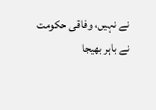نے نہیں، وفاقی حکومت نے باہر بھیجا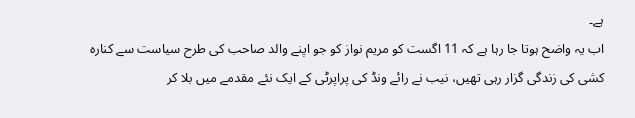ہے۔
اب یہ واضح ہوتا جا رہا ہے کہ 11 اگست کو مریم نواز کو جو اپنے والد صاحب کی طرح سیاست سے کنارہ کشی کی زندگی گزار رہی تھیں، نیب نے رائے ونڈ کی پراپرٹی کے ایک نئے مقدمے میں بلا کر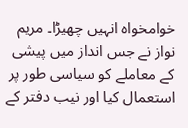خوامخواہ انہیں چھیڑا۔ مریم نواز نے جس انداز میں پیشی کے معاملے کو سیاسی طور پر استعمال کیا اور نیب دفتر کے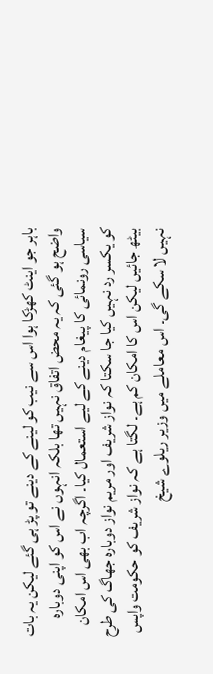باہر جو اینٹ کھڑکا ہوا اس سے نیب کو لینے کے دینے تو پڑ ہی گئے لیکن یہ بات واضح ہو گئی کہ یہ محض اتفاق نہیں تھا بلکہ انہوں نے اس کو اپنی دوبارہ سیاسی رونمائی کا پیغام دینے کے لیے استعمال کیا۔ اگرچہ اب بھی اس امکان کو یکسر رد نہیں کیا جا سکتا کہ نواز شریف اور مریم نواز دوبارہ جھاگ کی طرح بیٹھ جائیں لیکن اس کا امکان کم ہے۔ لگتا ہے کہ نواز شریف کو حکومت واپس نہیں لا سکے گی۔ اس معاملے میں وزیر ریلوے شیخ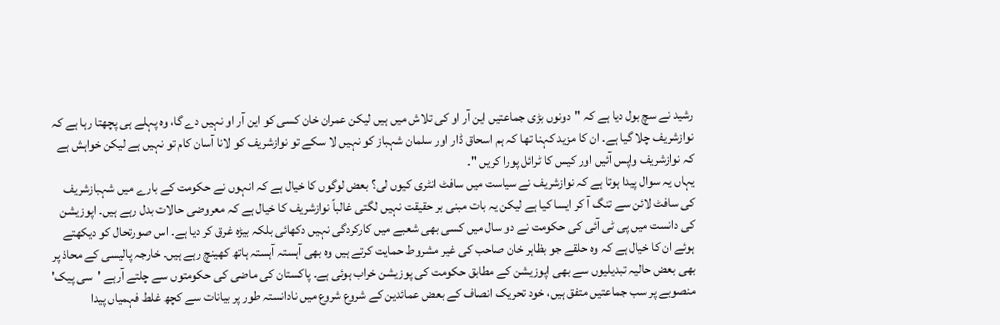رشید نے سچ بول دیا ہے کہ "دونوں بڑی جماعتیں این آر او کی تلاش میں ہیں لیکن عمران خان کسی کو این آر او نہیں دے گا، وہ پہلے ہی پچھتا رہا ہے کہ نوازشریف چلا گیا ہے۔ ان کا مزید کہنا تھا کہ ہم اسحاق ڈار اور سلمان شہباز کو نہیں لا سکے تو نوازشریف کو لانا آسان کام تو نہیں ہے لیکن خواہش ہے کہ نوازشریف واپس آئیں اور کیس کا ٹرائل پورا کریں "۔
یہاں یہ سوال پیدا ہوتا ہے کہ نوازشریف نے سیاست میں سافٹ انٹری کیوں لی؟ بعض لوگوں کا خیال ہے کہ انہوں نے حکومت کے بارے میں شہبازشریف کی سافٹ لائن سے تنگ آ کر ایسا کیا ہے لیکن یہ بات مبنی بر حقیقت نہیں لگتی غالباً نوازشریف کا خیال ہے کہ معروضی حالات بدل رہے ہیں۔ اپوزیشن کی دانست میں پی ٹی آئی کی حکومت نے دو سال میں کسی بھی شعبے میں کارکردگی نہیں دکھائی بلکہ بیڑہ غرق کر دیا ہے۔ اس صورتحال کو دیکھتے ہوئے ان کا خیال ہے کہ وہ حلقے جو بظاہر خان صاحب کی غیر مشروط حمایت کرتے ہیں وہ بھی آہستہ آہستہ ہاتھ کھینچ رہے ہیں۔ خارجہ پالیسی کے محاذ پر بھی بعض حالیہ تبدیلیوں سے بھی اپوزیشن کے مطابق حکومت کی پوزیشن خراب ہوئی ہے۔ پاکستان کی ماضی کی حکومتوں سے چلتے آرہے 'سی پیک' منصوبے پر سب جماعتیں متفق ہیں، خود تحریک انصاف کے بعض عمائدین کے شروع شروع میں نادانستہ طور پر بیانات سے کچھ غلط فہمیاں پیدا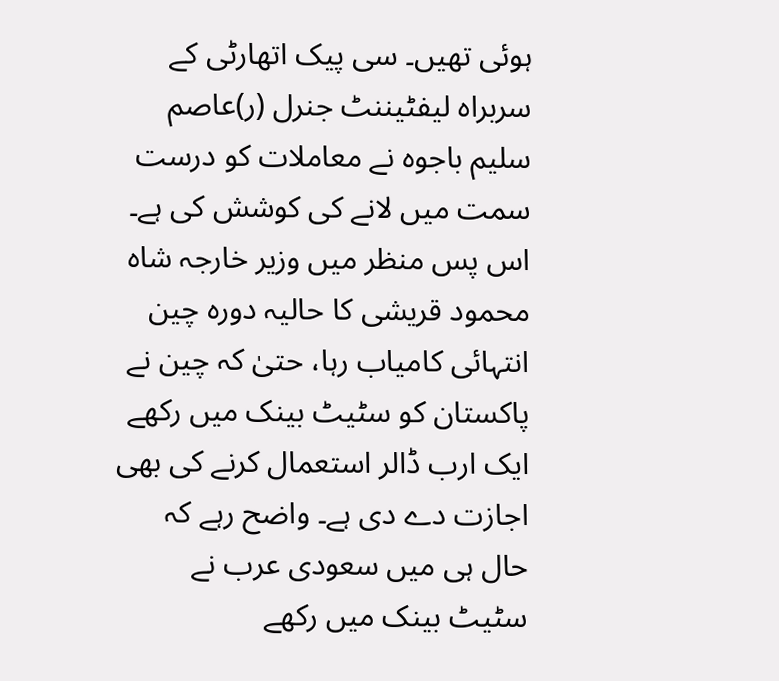ہوئی تھیں۔ سی پیک اتھارٹی کے سربراہ لیفٹیننٹ جنرل (ر)عاصم سلیم باجوہ نے معاملات کو درست سمت میں لانے کی کوشش کی ہے۔ اس پس منظر میں وزیر خارجہ شاہ محمود قریشی کا حالیہ دورہ چین انتہائی کامیاب رہا، حتیٰ کہ چین نے پاکستان کو سٹیٹ بینک میں رکھے ایک ارب ڈالر استعمال کرنے کی بھی اجازت دے دی ہے۔ واضح رہے کہ حال ہی میں سعودی عرب نے سٹیٹ بینک میں رکھے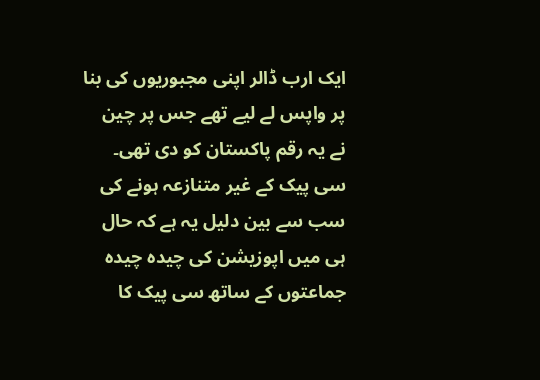ایک ارب ڈالر اپنی مجبوریوں کی بنا پر واپس لے لیے تھے جس پر چین نے یہ رقم پاکستان کو دی تھی۔ سی پیک کے غیر متنازعہ ہونے کی سب سے بین دلیل یہ ہے کہ حال ہی میں اپوزیشن کی چیدہ چیدہ جماعتوں کے ساتھ سی پیک کا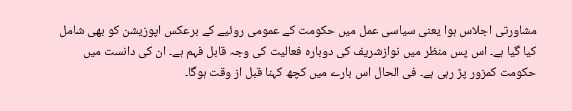مشاورتی اجلاس ہوا یعنی سیاسی عمل میں حکومت کے عمومی روئیے کے برعکس اپوزیشن کو بھی شامل کیا گیا ہے۔ اس پس منظر میں نوازشریف کی دوبارہ فعالیت کی وجہ قابل فہم ہے۔ ان کی دانست میں حکومت کمزور پڑ رہی ہے۔ فی الحال اس بارے میں کچھ کہنا قبل از وقت ہوگا۔